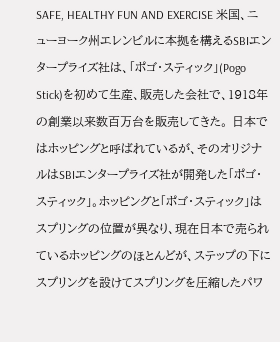SAFE, HEALTHY FUN AND EXERCISE 米国、ニューヨーク州エレンビルに本拠を構えるSBIエンタープライズ社は、「ポゴ・スティック」(Pogo Stick)を初めて生産、販売した会社で、1918年の創業以来数百万台を販売してきた。 日本ではホッピングと呼ばれているが、そのオリジナルはSBIエンタープライズ社が開発した「ポゴ・スティック」。ホッピングと「ポゴ・スティック」はスプリングの位置が異なり、現在日本で売られているホッピングのほとんどが、ステップの下にスプリングを設けてスプリングを圧縮したパワ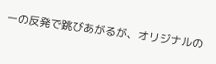ーの反発で跳びあがるが、オリジナルの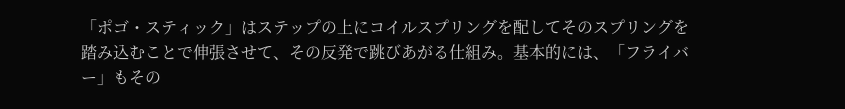「ポゴ・スティック」はステップの上にコイルスプリングを配してそのスプリングを踏み込むことで伸張させて、その反発で跳びあがる仕組み。基本的には、「フライバー」もその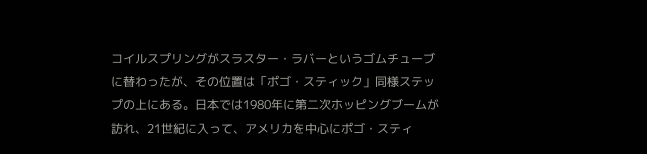コイルスプリングがスラスター・ラバーというゴムチューブに替わったが、その位置は「ポゴ・スティック」同様ステップの上にある。日本では1980年に第二次ホッピングブームが訪れ、21世紀に入って、アメリカを中心にポゴ・スティ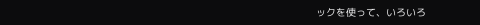ックを使って、いろいろ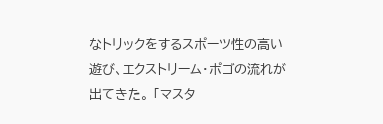なトリックをするスポーツ性の高い遊び、エクストリーム・ポゴの流れが出てきた。 「マスタ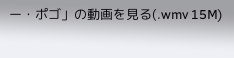ー・ポゴ」の動画を見る(.wmv 15M)